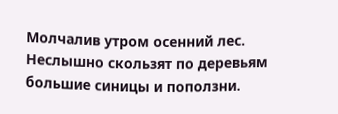Молчалив утром осенний лес. Неслышно скользят по деревьям большие синицы и поползни.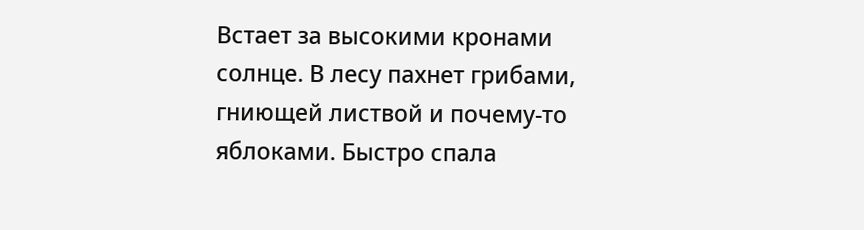Встает за высокими кронами солнце. В лесу пахнет грибами, гниющей листвой и почему-то яблоками. Быстро спала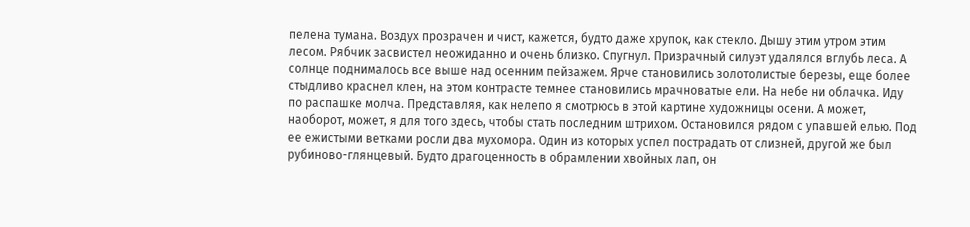пелена тумана. Воздух прозрачен и чист, кажется, будто даже хрупок, как стекло. Дышу этим утром этим лесом. Рябчик засвистел неожиданно и очень близко. Спугнул. Призрачный силуэт удалялся вглубь леса. А солнце поднималось все выше над осенним пейзажем. Ярче становились золотолистые березы, еще более стыдливо краснел клен, на этом контрасте темнее становились мрачноватые ели. На небе ни облачка. Иду по распашке молча. Представляя, как нелепо я смотрюсь в этой картине художницы осени. А может, наоборот, может, я для того здесь, чтобы стать последним штрихом. Остановился рядом с упавшей елью. Под ее ежистыми ветками росли два мухомора. Один из которых успел пострадать от слизней, другой же был рубиново-глянцевый. Будто драгоценность в обрамлении хвойных лап, он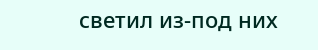светил из-под них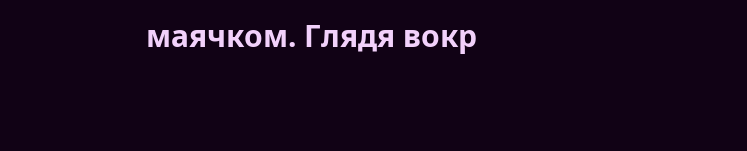маячком. Глядя вокр